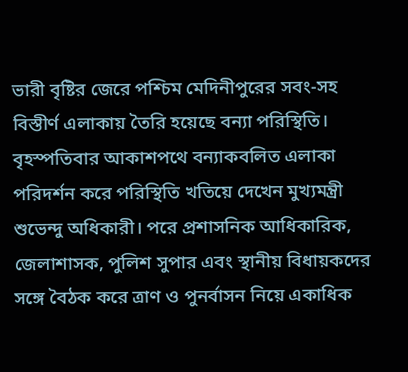ভারী বৃষ্টির জেরে পশ্চিম মেদিনীপুরের সবং-সহ বিস্তীর্ণ এলাকায় তৈরি হয়েছে বন্যা পরিস্থিতি। বৃহস্পতিবার আকাশপথে বন্যাকবলিত এলাকা পরিদর্শন করে পরিস্থিতি খতিয়ে দেখেন মুখ্যমন্ত্রী শুভেন্দু অধিকারী। পরে প্রশাসনিক আধিকারিক, জেলাশাসক, পুলিশ সুপার এবং স্থানীয় বিধায়কদের সঙ্গে বৈঠক করে ত্রাণ ও পুনর্বাসন নিয়ে একাধিক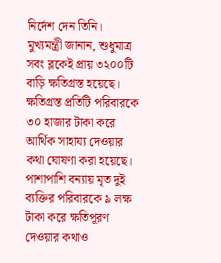নির্দেশ দেন তিনি।
মুখ্যমন্ত্রী জানান, শুধুমাত্র সবং ব্লকেই প্রায় ৩২০০টি বাড়ি ক্ষতিগ্রস্ত হয়েছে। ক্ষতিগ্রস্ত প্রতিটি পরিবারকে ৩০ হাজার টাকা করে আর্থিক সাহায্য দেওয়ার কথা ঘোষণা করা হয়েছে। পাশাপাশি বন্যায় মৃত দুই ব্যক্তির পরিবারকে ৯ লক্ষ টাকা করে ক্ষতিপূরণ দেওয়ার কথাও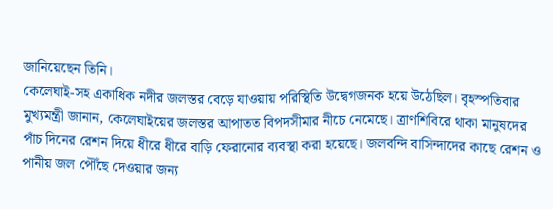জানিয়েছেন তিনি।
কেলেঘাই-সহ একাধিক নদীর জলস্তর বেড়ে যাওয়ায় পরিস্থিতি উদ্বেগজনক হয়ে উঠেছিল। বৃহস্পতিবার মুখ্যমন্ত্রী জানান, কেলেঘাইয়ের জলস্তর আপাতত বিপদসীমার নীচে নেমেছে। ত্রাণশিবিরে থাকা মানুষদের পাঁচ দিনের রেশন দিয়ে ধীরে ধীরে বাড়ি ফেরানোর ব্যবস্থা করা হয়েছে। জলবন্দি বাসিন্দাদের কাছে রেশন ও পানীয় জল পৌঁছে দেওয়ার জন্য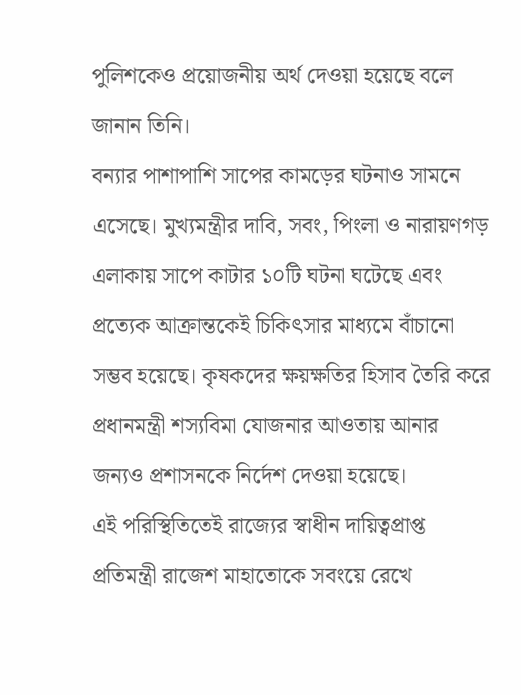পুলিশকেও প্রয়োজনীয় অর্থ দেওয়া হয়েছে বলে জানান তিনি।
বন্যার পাশাপাশি সাপের কামড়ের ঘটনাও সামনে এসেছে। মুখ্যমন্ত্রীর দাবি, সবং, পিংলা ও নারায়ণগড় এলাকায় সাপে কাটার ১০টি ঘটনা ঘটেছে এবং প্রত্যেক আক্রান্তকেই চিকিৎসার মাধ্যমে বাঁচানো সম্ভব হয়েছে। কৃষকদের ক্ষয়ক্ষতির হিসাব তৈরি করে প্রধানমন্ত্রী শস্যবিমা যোজনার আওতায় আনার জন্যও প্রশাসনকে নির্দেশ দেওয়া হয়েছে।
এই পরিস্থিতিতেই রাজ্যের স্বাধীন দায়িত্বপ্রাপ্ত প্রতিমন্ত্রী রাজেশ মাহাতোকে সবংয়ে রেখে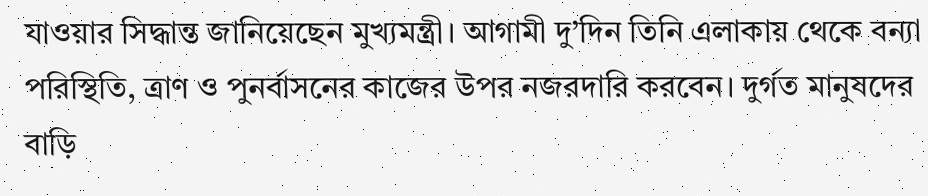যাওয়ার সিদ্ধান্ত জানিয়েছেন মুখ্যমন্ত্রী। আগামী দু’দিন তিনি এলাকায় থেকে বন্যা পরিস্থিতি, ত্রাণ ও পুনর্বাসনের কাজের উপর নজরদারি করবেন। দুর্গত মানুষদের বাড়ি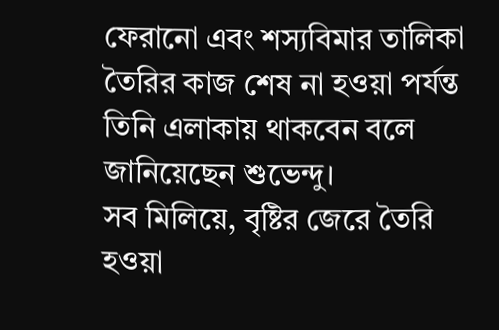ফেরানো এবং শস্যবিমার তালিকা তৈরির কাজ শেষ না হওয়া পর্যন্ত তিনি এলাকায় থাকবেন বলে জানিয়েছেন শুভেন্দু।
সব মিলিয়ে, বৃষ্টির জেরে তৈরি হওয়া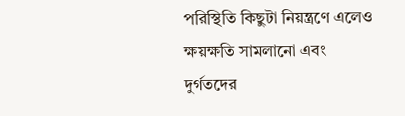পরিস্থিতি কিছুটা নিয়ন্ত্রণে এলেও ক্ষয়ক্ষতি সামলানো এবং দুর্গতদের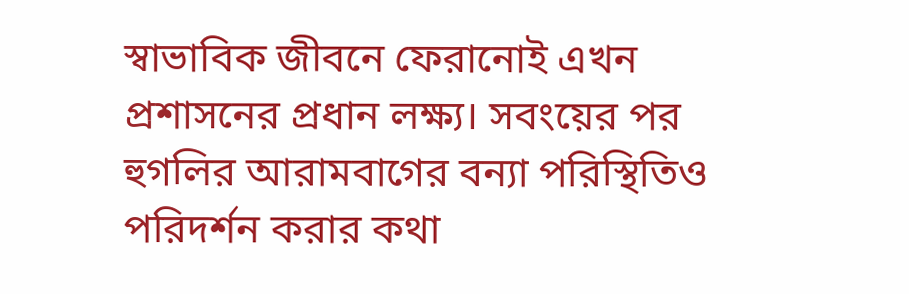স্বাভাবিক জীবনে ফেরানোই এখন প্রশাসনের প্রধান লক্ষ্য। সবংয়ের পর হুগলির আরামবাগের বন্যা পরিস্থিতিও পরিদর্শন করার কথা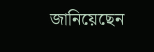জানিয়েছেন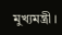মুখ্যমন্ত্রী।